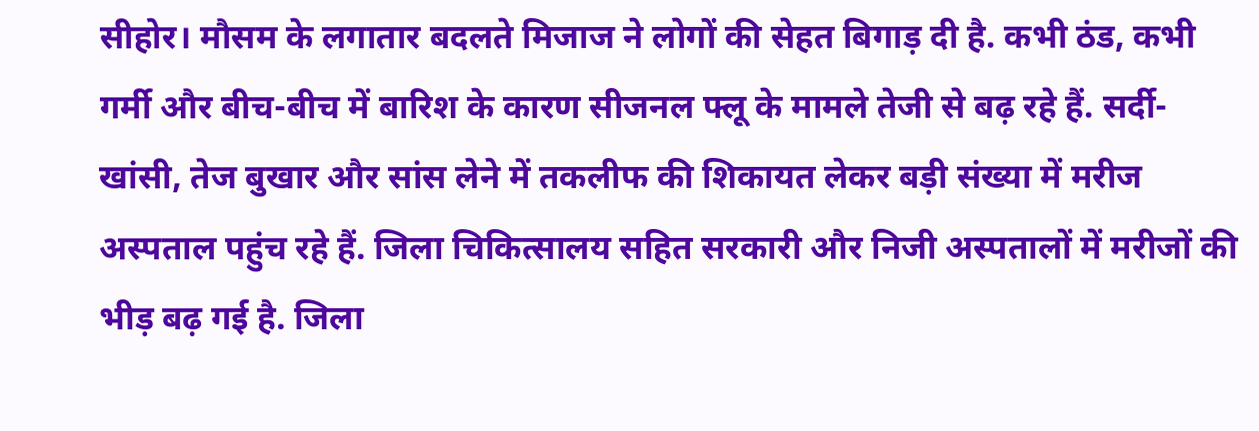सीहोर। मौसम के लगातार बदलते मिजाज ने लोगों की सेहत बिगाड़ दी है. कभी ठंड, कभी गर्मी और बीच-बीच में बारिश के कारण सीजनल फ्लू के मामले तेजी से बढ़ रहे हैं. सर्दी-खांसी, तेज बुखार और सांस लेने में तकलीफ की शिकायत लेकर बड़ी संख्या में मरीज अस्पताल पहुंच रहे हैं. जिला चिकित्सालय सहित सरकारी और निजी अस्पतालों में मरीजों की भीड़ बढ़ गई है. जिला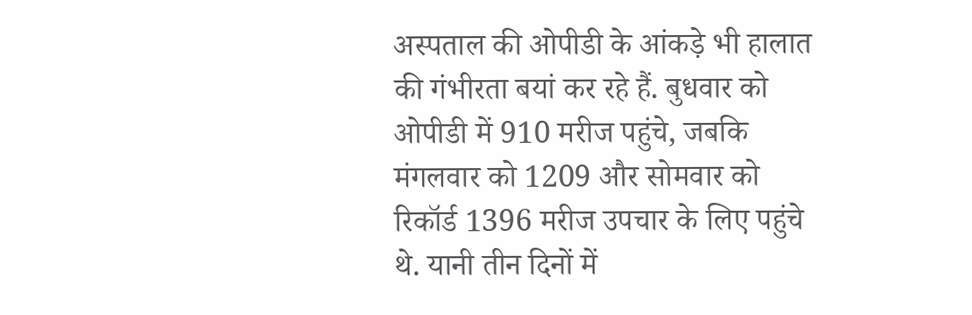अस्पताल की ओपीडी के आंकड़े भी हालात की गंभीरता बयां कर रहे हैं. बुधवार को ओपीडी में 910 मरीज पहुंचे, जबकि मंगलवार को 1209 और सोमवार को रिकॉर्ड 1396 मरीज उपचार के लिए पहुंचे थे. यानी तीन दिनों में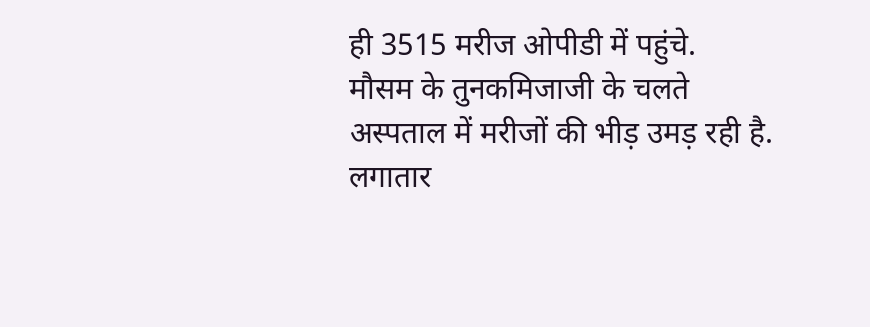ही 3515 मरीज ओपीडी में पहुंचे.
मौसम के तुनकमिजाजी के चलते अस्पताल में मरीजों की भीड़ उमड़ रही है. लगातार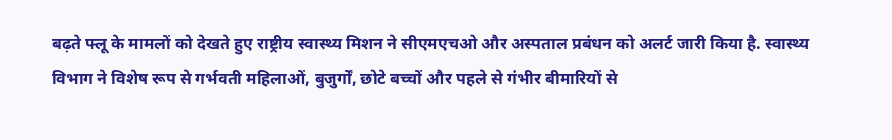बढ़ते फ्लू के मामलों को देखते हुए राष्ट्रीय स्वास्थ्य मिशन ने सीएमएचओ और अस्पताल प्रबंधन को अलर्ट जारी किया है. स्वास्थ्य विभाग ने विशेष रूप से गर्भवती महिलाओं, बुजुर्गों, छोटे बच्चों और पहले से गंभीर बीमारियों से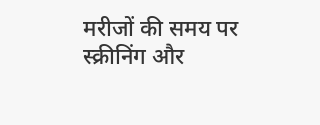मरीजों की समय पर स्क्रीनिंग और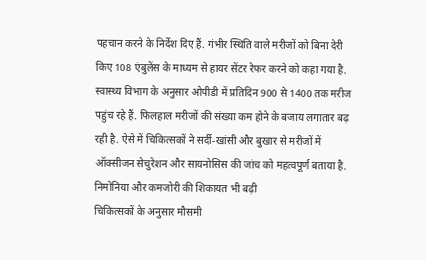पहचान करने के निर्देश दिए हैं. गंभीर स्थिति वाले मरीजों को बिना देरी किए 108 एंबुलेंस के माध्यम से हायर सेंटर रेफर करने को कहा गया है. स्वास्थ्य विभाग के अनुसार ओपीडी में प्रतिदिन 900 से 1400 तक मरीज पहुंच रहे हैं. फिलहाल मरीजों की संख्या कम होने के बजाय लगातार बढ़ रही है. ऐसे में चिकित्सकों ने सर्दी-खांसी और बुखार से मरीजों में ऑक्सीजन सेचुरेशन और सायनोसिस की जांच को महत्वपूर्ण बताया है.
निमोनिया और कमजोरी की शिकायत भी बढ़ी
चिकित्सकों के अनुसार मौसमी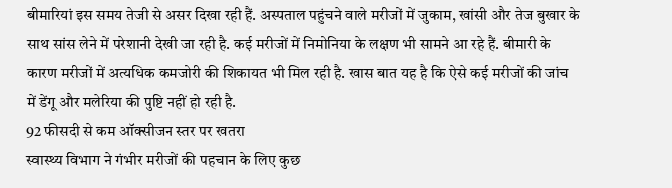बीमारियां इस समय तेजी से असर दिखा रही हैं. अस्पताल पहुंचने वाले मरीजों में जुकाम, खांसी और तेज बुखार के साथ सांस लेने में परेशानी देखी जा रही है. कई मरीजों में निमोनिया के लक्षण भी सामने आ रहे हैं. बीमारी के कारण मरीजों में अत्यधिक कमजोरी की शिकायत भी मिल रही है. खास बात यह है कि ऐसे कई मरीजों की जांच में डेंगू और मलेरिया की पुष्टि नहीं हो रही है.
92 फीसदी से कम ऑक्सीजन स्तर पर खतरा
स्वास्थ्य विभाग ने गंभीर मरीजों की पहचान के लिए कुछ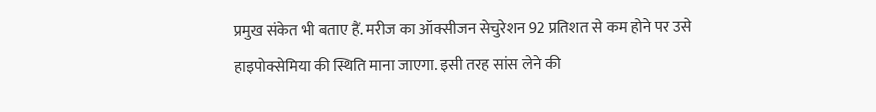प्रमुख संकेत भी बताए हैं. मरीज का ऑक्सीजन सेचुरेशन 92 प्रतिशत से कम होने पर उसे हाइपोक्सेमिया की स्थिति माना जाएगा. इसी तरह सांस लेने की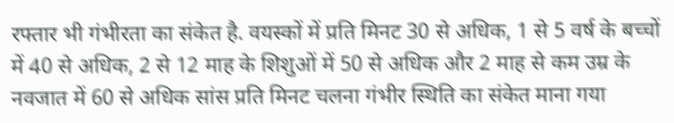रफ्तार भी गंभीरता का संकेत है. वयस्कों में प्रति मिनट 30 से अधिक, 1 से 5 वर्ष के बच्चों में 40 से अधिक, 2 से 12 माह के शिशुओं में 50 से अधिक और 2 माह से कम उम्र के नवजात में 60 से अधिक सांस प्रति मिनट चलना गंभीर स्थिति का संकेत माना गया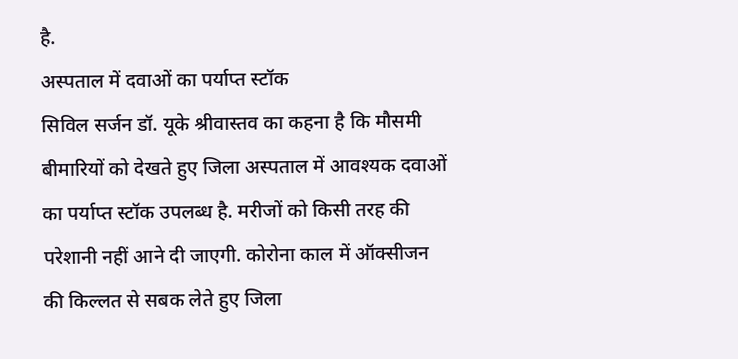है.
अस्पताल में दवाओं का पर्याप्त स्टॉक
सिविल सर्जन डॉ. यूके श्रीवास्तव का कहना है कि मौसमी बीमारियों को देखते हुए जिला अस्पताल में आवश्यक दवाओं का पर्याप्त स्टॉक उपलब्ध है. मरीजों को किसी तरह की परेशानी नहीं आने दी जाएगी. कोरोना काल में ऑक्सीजन की किल्लत से सबक लेते हुए जिला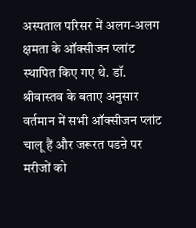अस्पताल परिसर में अलग-अलग क्षमता के ऑक्सीजन प्लांट स्थापित किए गए थे. डॉ. श्रीवास्तव के बताए अनुसार वर्तमान में सभी ऑक्सीजन प्लांट चालू हैं और जरूरत पडऩे पर मरीजों को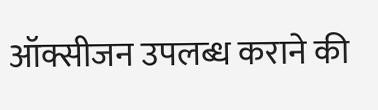ऑक्सीजन उपलब्ध कराने की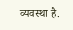व्यवस्था है.